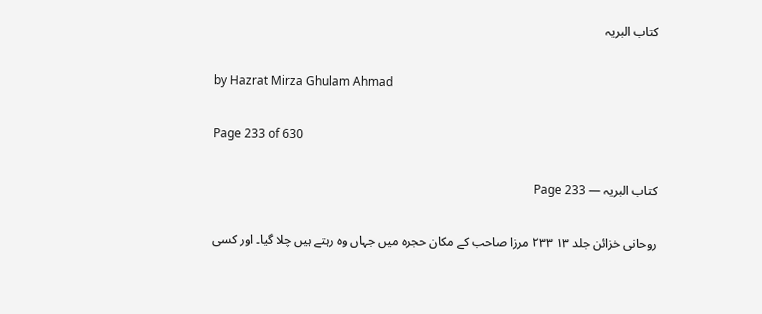کتاب البریہ

by Hazrat Mirza Ghulam Ahmad

Page 233 of 630

کتاب البریہ — Page 233

روحانی خزائن جلد ۱۳ ۲۳۳ مرزا صاحب کے مکان حجرہ میں جہاں وہ رہتے ہیں چلا گیا۔ اور کسی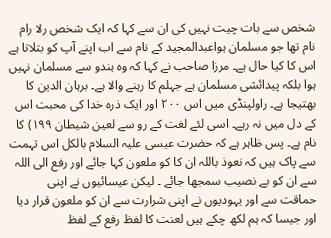شخص سے بات چیت نہیں کی ان سے کہا کہ ایک شخص رلا رام نام تھا جو مسلمان ہواعبدالمجید کے نام سے اب اپنے آپ کو بتلاتا ہے اس کا کیا حال ہے۔ مرزا صاحب نے کہا کہ وہ ہندو سے مسلمان نہیں ہوا بلکہ پیدائشی مسلمان ہے جہلم کا رہنے والا ہے۔ برہان الدین کا بھتیجا ہے۔ راولپنڈی میں اس ۲۰۰ اور ایک ذرہ خدا کی محبت اس کے دل میں نہ رہے۔ اسی لئے لغت کے رو سے لعین شیطان ۱۹۹) کا نام ہے۔ پس ظاہر ہے کہ حضرت عیسی علیہ السلام بالکل اس تہمت سے پاک ہیں کہ نعوذ باللہ ان کا کو ملعون کہا جائے اور رفع الی اللہ سے ان کو بے نصیب سمجھا جائے ۔ لیکن عیسائیوں نے اپنی حماقت سے اور یہودیوں نے اپنی شرارت سے ان کو ملعون قرار دیا اور جیسا کہ ہم لکھ چکے ہیں لعنت کا لفظ رفع کے لفظ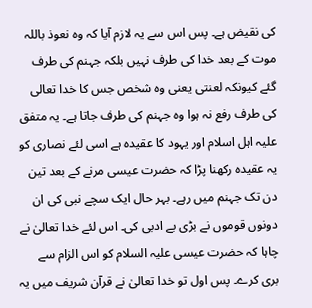کی نقیض ہے۔ پس اس سے یہ لازم آیا کہ وہ نعوذ باللہ موت کے بعد خدا کی طرف نہیں بلکہ جہنم کی طرف گئے کیونکہ لعنتی یعنی وہ شخص جس کا خدا تعالی کی طرف رفع نہ ہوا وہ جہنم کی طرف جاتا ہے۔ یہ متفق علیہ اہل اسلام اور یہود کا عقیدہ ہے اسی لئے نصاری کو یہ عقیدہ رکھنا پڑا کہ حضرت عیسی مرنے کے بعد تین دن تک جہنم میں رہے۔ بہر حال ایک سچے نبی کی ان دونوں قوموں نے بڑی بے ادبی کی۔ اس لئے خدا تعالیٰ نے چاہا کہ حضرت عیسی علیہ السلام کو اس الزام سے بری کرے۔ پس اول تو خدا تعالیٰ نے قرآن شریف میں یہ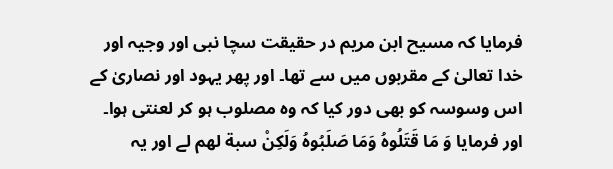فرمایا کہ مسیح ابن مریم در حقیقت سچا نبی اور وجیہ اور خدا تعالیٰ کے مقربوں میں سے تھا۔ اور پھر یہود اور نصاریٰ کے اس وسوسہ کو بھی دور کیا کہ وہ مصلوب ہو کر لعنتی ہوا۔ اور فرمایا وَ مَا قَتَلُوهُ وَمَا صَلَبُوهُ وَلَكِنْ سبة لهم لے اور یہ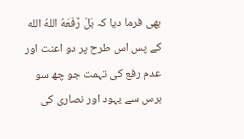بھی فرما دیا کہ بَلْ رَّفَعَهُ اللهُ الله کے پس اس طرح پر دو اعنت اور عدم رفع کی تہمت جو چھ سو برس سے یہود اور نصاری کی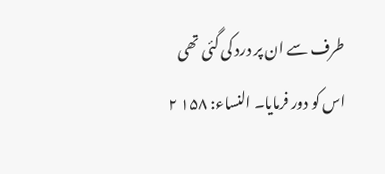طرف سے ان پر درد کی گئی تھی اس کو دور فرمایا۔ النساء: ۱۵۸ ۲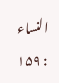النساء : ۱۵۹